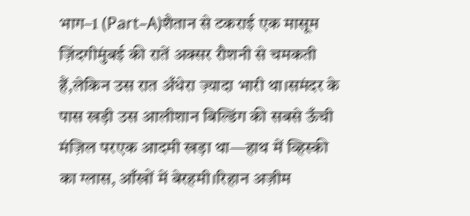भाग–1 (Part–A)शैतान से टकराई एक मासूम ज़िंदगीमुंबई की रातें अक्सर रौशनी से चमकती हैं,लेकिन उस रात अँधेरा ज़्यादा भारी था।समंदर के पास खड़ी उस आलीशान बिल्डिंग की सबसे ऊँची मंज़िल परएक आदमी खड़ा था—हाथ में व्हिस्की का ग्लास, आँखों में बेरहमी।रिहान अज़ीम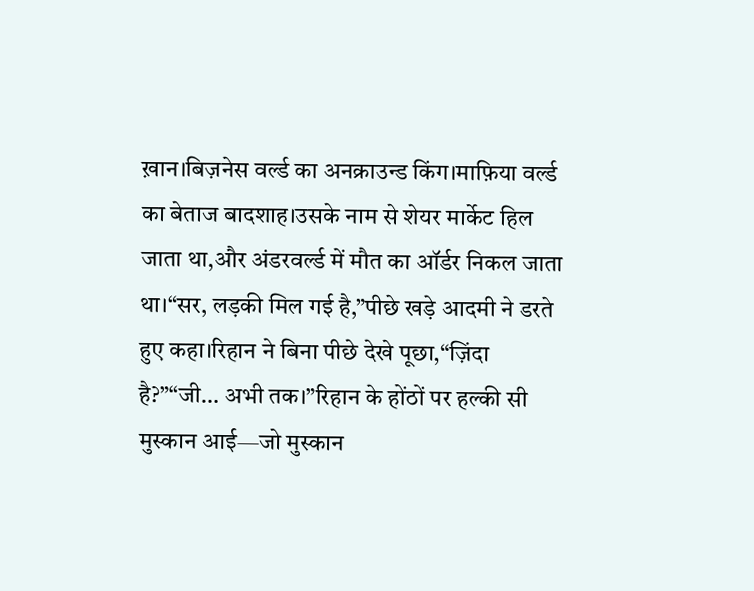ख़ान।बिज़नेस वर्ल्ड का अनक्राउन्ड किंग।माफ़िया वर्ल्ड का बेताज बादशाह।उसके नाम से शेयर मार्केट हिल जाता था,और अंडरवर्ल्ड में मौत का ऑर्डर निकल जाता था।“सर, लड़की मिल गई है,”पीछे खड़े आदमी ने डरते हुए कहा।रिहान ने बिना पीछे देखे पूछा,“ज़िंदा है?”“जी… अभी तक।”रिहान के होंठों पर हल्की सी मुस्कान आई—जो मुस्कान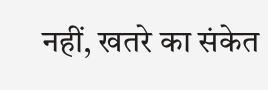नहीं, खतरे का संकेत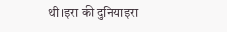थी।इरा की दुनियाइरा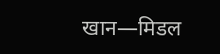खान—मिडल